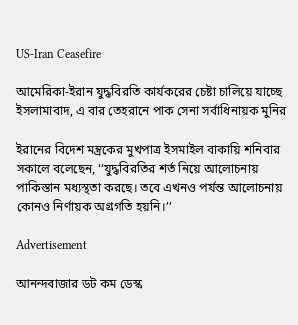US-Iran Ceasefire

আমেরিকা-ইরান যুদ্ধবিরতি কার্যকরের চেষ্টা চালিয়ে যাচ্ছে ইসলামাবাদ, এ বার তেহরানে পাক সেনা সর্বাধিনায়ক মুনির

ইরানের বিদেশ মন্ত্রকের মুখপাত্র ইসমাইল বাকায়ি শনিবার সকালে বলেছেন, ‘‘যুদ্ধবিরতির শর্ত নিয়ে আলোচনায় পাকিস্তান মধ্যস্থতা করছে। তবে এখনও পর্যন্ত আলোচনায় কোনও নির্ণায়ক অগ্রগতি হয়নি।’’

Advertisement

আনন্দবাজার ডট কম ডেস্ক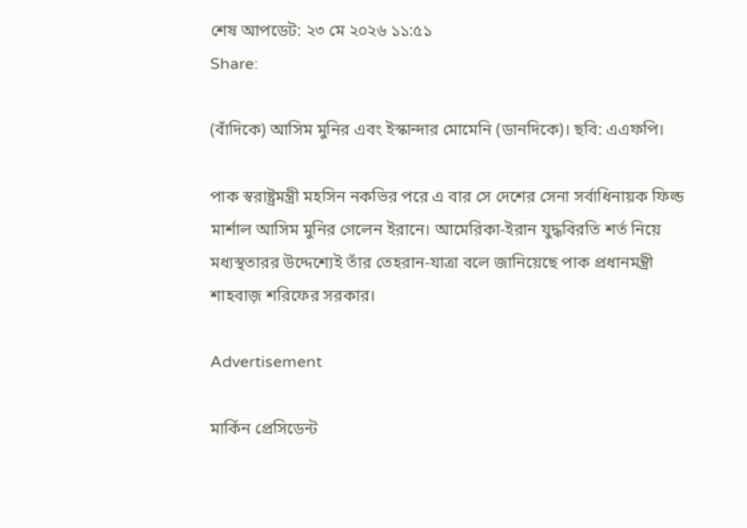শেষ আপডেট: ২৩ মে ২০২৬ ১১:৫১
Share:

(বাঁদিকে) আসিম মুনির এবং ইস্কান্দার মোমেনি (ডানদিকে)। ছবি: এএফপি।

পাক স্বরাষ্ট্রমন্ত্রী মহসিন নকভির পরে এ বার সে দেশের সেনা সর্বাধিনায়ক ফিল্ড মার্শাল আসিম মুনির গেলেন ইরানে। আমেরিকা-ইরান যুদ্ধবিরতি শর্ত নিয়ে মধ্যস্থতারর উদ্দেশ্যেই তাঁর তেহরান-যাত্রা বলে জানিয়েছে পাক প্রধানমন্ত্রী শাহবাজ় শরিফের সরকার।

Advertisement

মার্কিন প্রেসিডেন্ট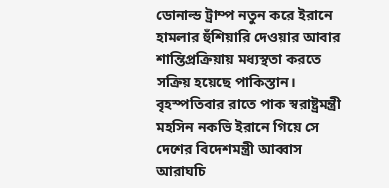ডোনাল্ড ট্রাম্প নতুন করে ইরানে হামলার হুঁশিয়ারি দেওয়ার আবার শান্তিপ্রক্রিয়ায় মধ্যস্থতা করতে সক্রিয় হয়েছে পাকিস্তান। বৃহস্পতিবার রাতে পাক স্বরাষ্ট্রমন্ত্রী মহসিন নকভি ইরানে গিয়ে সে দেশের বিদেশমন্ত্রী আব্বাস আরাঘচি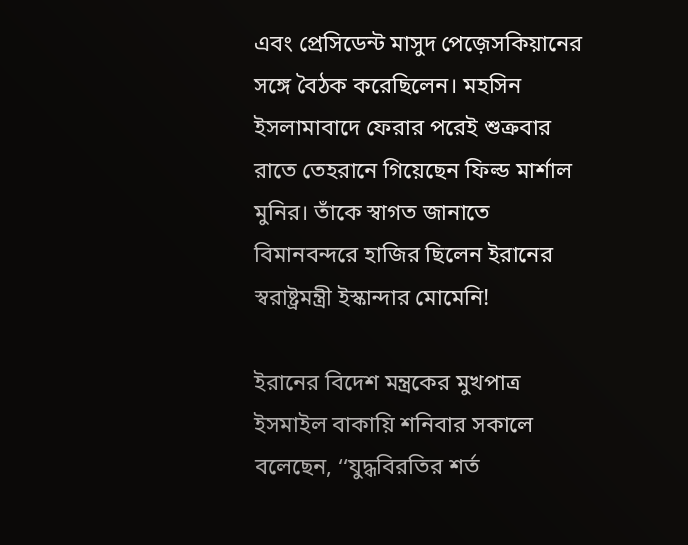এবং প্রেসিডেন্ট মাসুদ পেজ়েসকিয়ানের সঙ্গে বৈঠক করেছিলেন। মহসিন ইসলামাবাদে ফেরার পরেই শুক্রবার রাতে তেহরানে গিয়েছেন ফিল্ড মার্শাল মুনির। তাঁকে স্বাগত জানাতে বিমানবন্দরে হাজির ছিলেন ইরানের স্বরাষ্ট্রমন্ত্রী ইস্কান্দার মোমেনি!

ইরানের বিদেশ মন্ত্রকের মুখপাত্র ইসমাইল বাকায়ি শনিবার সকালে বলেছেন, ‘‘যুদ্ধবিরতির শর্ত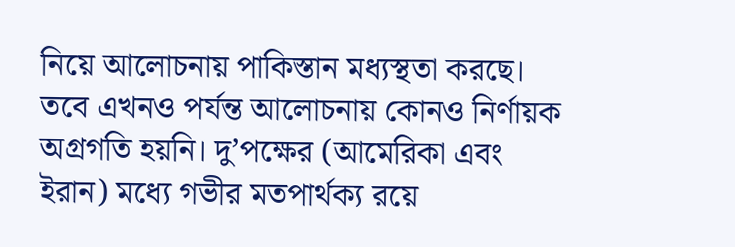নিয়ে আলোচনায় পাকিস্তান মধ্যস্থতা করছে। তবে এখনও পর্যন্ত আলোচনায় কোনও নির্ণায়ক অগ্রগতি হয়নি। দু’পক্ষের (আমেরিকা এবং ইরান) মধ্যে গভীর মতপার্থক্য রয়ে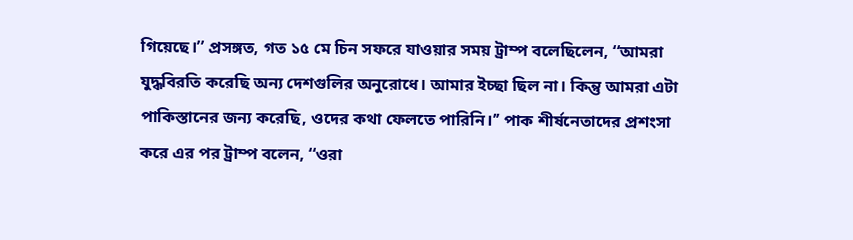গিয়েছে।’’ প্রসঙ্গত, গত ১৫ মে চিন সফরে যাওয়ার সময় ট্রাম্প বলেছিলেন, ‘‘আমরা যুদ্ধবিরতি করেছি অন্য দেশগুলির অনুরোধে। আমার ইচ্ছা ছিল না। কিন্তু আমরা এটা পাকিস্তানের জন্য করেছি, ওদের কথা ফেলতে পারিনি।’’ পাক শীর্ষনেতাদের প্রশংসা করে এর পর ট্রাম্প বলেন, ‘‘ওরা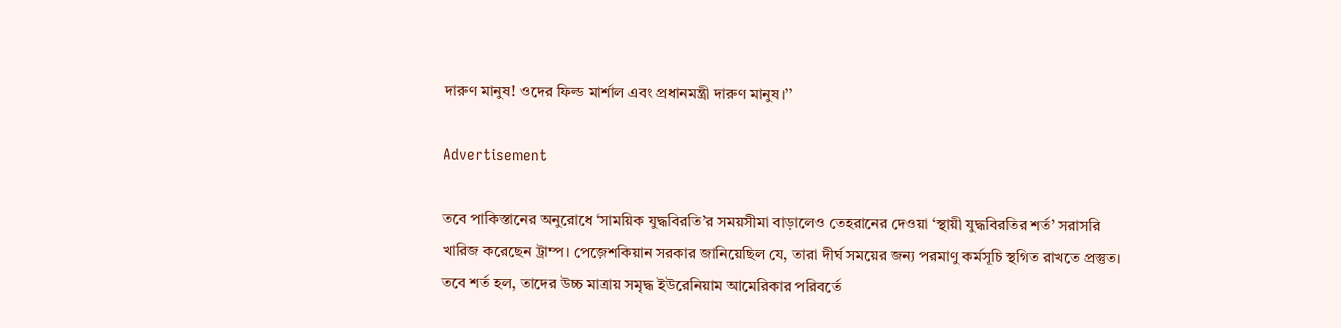দারুণ মানুষ! ওদের ফিল্ড মার্শাল এবং প্রধানমন্ত্রী দারুণ মানুষ।’’

Advertisement

তবে পাকিস্তানের অনুরোধে ‘সাময়িক যুদ্ধবিরতি’র সময়সীমা বাড়ালেও তেহরানের দেওয়া ‘স্থায়ী যুদ্ধবিরতির শর্ত’ সরাসরি খারিজ করেছেন ট্রাম্প। পেজ়েশকিয়ান সরকার জানিয়েছিল যে, তারা দীর্ঘ সময়ের জন্য পরমাণু কর্মসূচি স্থগিত রাখতে প্রস্তুত। তবে শর্ত হল, তাদের উচ্চ মাত্রায় সমৃদ্ধ ইউরেনিয়াম আমেরিকার পরিবর্তে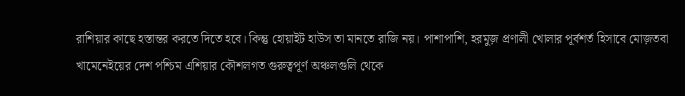রাশিয়ার কাছে হস্তান্তর করতে দিতে হবে। কিন্তু হোয়াইট হাউস তা মানতে রাজি নয়। পাশাপাশি, হরমুজ় প্রণালী খোলার পূর্বশর্ত হিসাবে মোজ়তবা খামেনেইয়ের দেশ পশ্চিম এশিয়ার কৌশলগত গুরুত্বপূর্ণ অঞ্চলগুলি থেকে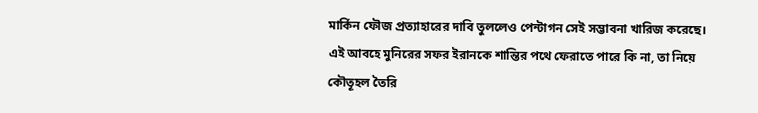মার্কিন ফৌজ প্রত্যাহারের দাবি তুললেও পেন্টাগন সেই সম্ভাবনা খারিজ করেছে। এই আবহে মুনিরের সফর ইরানকে শান্তির পথে ফেরাতে পারে কি না, তা নিয়ে কৌতূহল তৈরি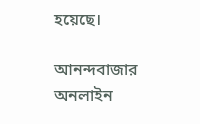হয়েছে।

আনন্দবাজার অনলাইন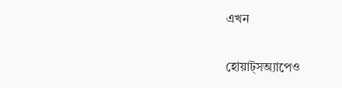এখন

হোয়াট্‌সঅ্যাপেও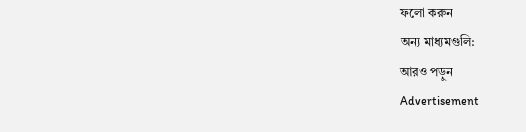ফলো করুন
অন্য মাধ্যমগুলি:
আরও পড়ুন
Advertisement